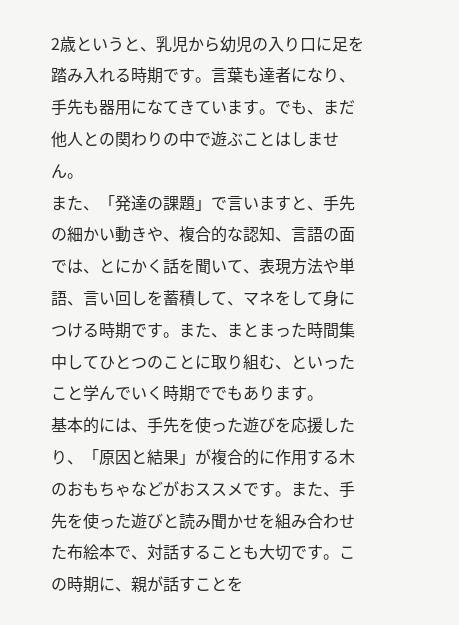2歳というと、乳児から幼児の入り口に足を踏み入れる時期です。言葉も達者になり、手先も器用になてきています。でも、まだ他人との関わりの中で遊ぶことはしません。
また、「発達の課題」で言いますと、手先の細かい動きや、複合的な認知、言語の面では、とにかく話を聞いて、表現方法や単語、言い回しを蓄積して、マネをして身につける時期です。また、まとまった時間集中してひとつのことに取り組む、といったこと学んでいく時期ででもあります。
基本的には、手先を使った遊びを応援したり、「原因と結果」が複合的に作用する木のおもちゃなどがおススメです。また、手先を使った遊びと読み聞かせを組み合わせた布絵本で、対話することも大切です。この時期に、親が話すことを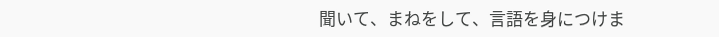聞いて、まねをして、言語を身につけま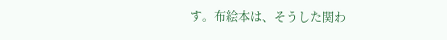す。布絵本は、そうした関わ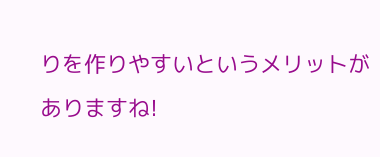りを作りやすいというメリットがありますね!